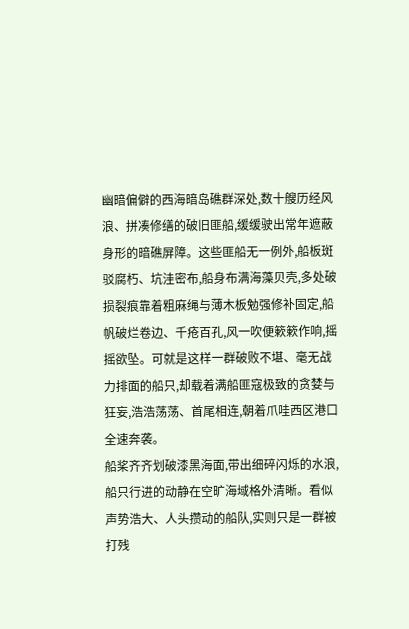幽暗偏僻的西海暗岛礁群深处,数十艘历经风浪、拼凑修缮的破旧匪船,缓缓驶出常年遮蔽身形的暗礁屏障。这些匪船无一例外,船板斑驳腐朽、坑洼密布,船身布满海藻贝壳,多处破损裂痕靠着粗麻绳与薄木板勉强修补固定,船帆破烂卷边、千疮百孔,风一吹便簌簌作响,摇摇欲坠。可就是这样一群破败不堪、毫无战力排面的船只,却载着满船匪寇极致的贪婪与狂妄,浩浩荡荡、首尾相连,朝着爪哇西区港口全速奔袭。
船桨齐齐划破漆黑海面,带出细碎闪烁的水浪,船只行进的动静在空旷海域格外清晰。看似声势浩大、人头攒动的船队,实则只是一群被打残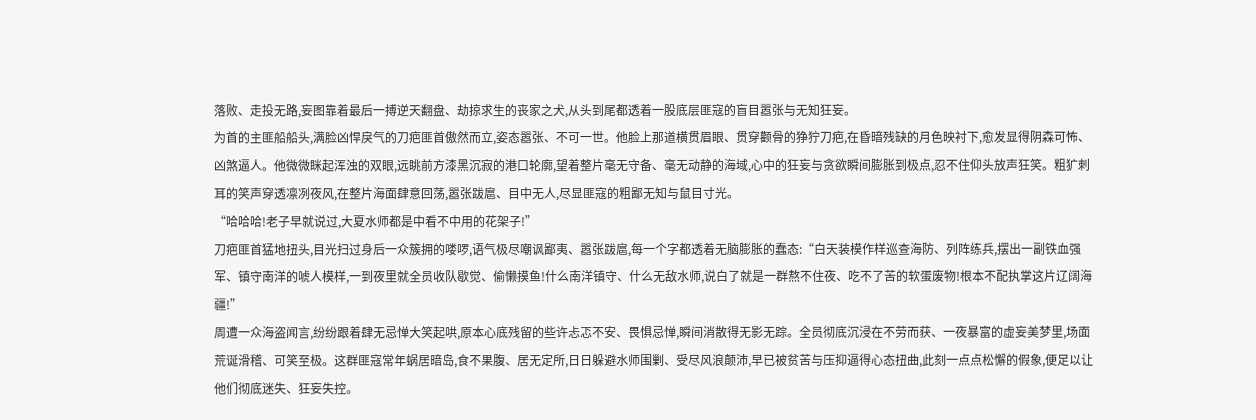落败、走投无路,妄图靠着最后一搏逆天翻盘、劫掠求生的丧家之犬,从头到尾都透着一股底层匪寇的盲目嚣张与无知狂妄。
为首的主匪船船头,满脸凶悍戾气的刀疤匪首傲然而立,姿态嚣张、不可一世。他脸上那道横贯眉眼、贯穿颧骨的狰狞刀疤,在昏暗残缺的月色映衬下,愈发显得阴森可怖、凶煞逼人。他微微眯起浑浊的双眼,远眺前方漆黑沉寂的港口轮廓,望着整片毫无守备、毫无动静的海域,心中的狂妄与贪欲瞬间膨胀到极点,忍不住仰头放声狂笑。粗犷刺耳的笑声穿透凛冽夜风,在整片海面肆意回荡,嚣张跋扈、目中无人,尽显匪寇的粗鄙无知与鼠目寸光。
“哈哈哈!老子早就说过,大夏水师都是中看不中用的花架子!”
刀疤匪首猛地扭头,目光扫过身后一众簇拥的喽啰,语气极尽嘲讽鄙夷、嚣张跋扈,每一个字都透着无脑膨胀的蠢态:“白天装模作样巡查海防、列阵练兵,摆出一副铁血强军、镇守南洋的唬人模样,一到夜里就全员收队歇觉、偷懒摸鱼!什么南洋镇守、什么无敌水师,说白了就是一群熬不住夜、吃不了苦的软蛋废物!根本不配执掌这片辽阔海疆!”
周遭一众海盗闻言,纷纷跟着肆无忌惮大笑起哄,原本心底残留的些许忐忑不安、畏惧忌惮,瞬间消散得无影无踪。全员彻底沉浸在不劳而获、一夜暴富的虚妄美梦里,场面荒诞滑稽、可笑至极。这群匪寇常年蜗居暗岛,食不果腹、居无定所,日日躲避水师围剿、受尽风浪颠沛,早已被贫苦与压抑逼得心态扭曲,此刻一点点松懈的假象,便足以让他们彻底迷失、狂妄失控。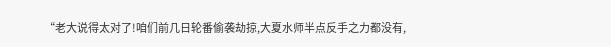“老大说得太对了!咱们前几日轮番偷袭劫掠,大夏水师半点反手之力都没有,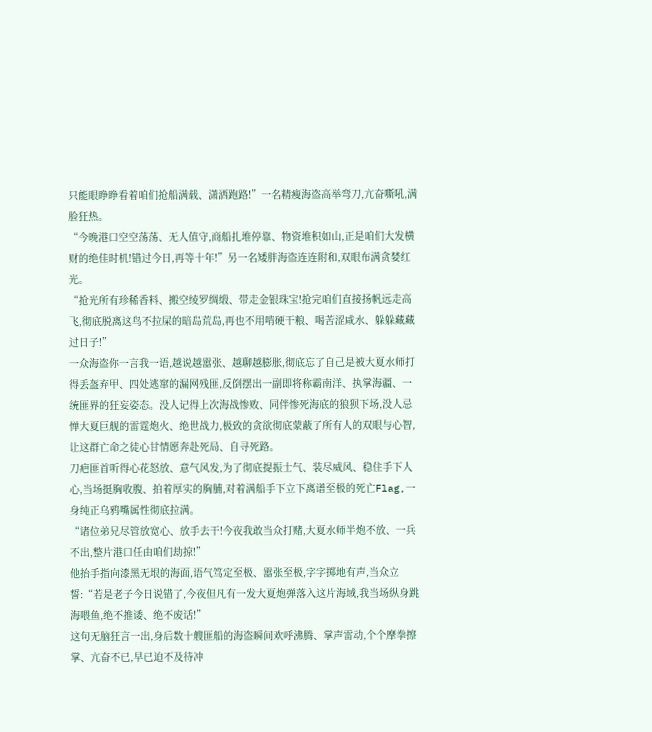只能眼睁睁看着咱们抢船满载、潇洒跑路!”一名精瘦海盗高举弯刀,亢奋嘶吼,满脸狂热。
“今晚港口空空荡荡、无人值守,商船扎堆停靠、物资堆积如山,正是咱们大发横财的绝佳时机!错过今日,再等十年!”另一名矮胖海盗连连附和,双眼布满贪婪红光。
“抢光所有珍稀香料、搬空绫罗绸缎、带走金银珠宝!抢完咱们直接扬帆远走高飞,彻底脱离这鸟不拉屎的暗岛荒岛,再也不用啃硬干粮、喝苦涩咸水、躲躲藏藏过日子!”
一众海盗你一言我一语,越说越嚣张、越聊越膨胀,彻底忘了自己是被大夏水师打得丢盔弃甲、四处逃窜的漏网残匪,反倒摆出一副即将称霸南洋、执掌海疆、一统匪界的狂妄姿态。没人记得上次海战惨败、同伴惨死海底的狼狈下场,没人忌惮大夏巨舰的雷霆炮火、绝世战力,极致的贪欲彻底蒙蔽了所有人的双眼与心智,让这群亡命之徒心甘情愿奔赴死局、自寻死路。
刀疤匪首听得心花怒放、意气风发,为了彻底提振士气、装尽威风、稳住手下人心,当场挺胸收腹、拍着厚实的胸脯,对着满船手下立下离谱至极的死亡Flag,一身纯正乌鸦嘴属性彻底拉满。
“诸位弟兄尽管放宽心、放手去干!今夜我敢当众打赌,大夏水师半炮不放、一兵不出,整片港口任由咱们劫掠!”
他抬手指向漆黑无垠的海面,语气笃定至极、嚣张至极,字字掷地有声,当众立誓:“若是老子今日说错了,今夜但凡有一发大夏炮弹落入这片海域,我当场纵身跳海喂鱼,绝不推诿、绝不废话!”
这句无脑狂言一出,身后数十艘匪船的海盗瞬间欢呼沸腾、掌声雷动,个个摩拳擦掌、亢奋不已,早已迫不及待冲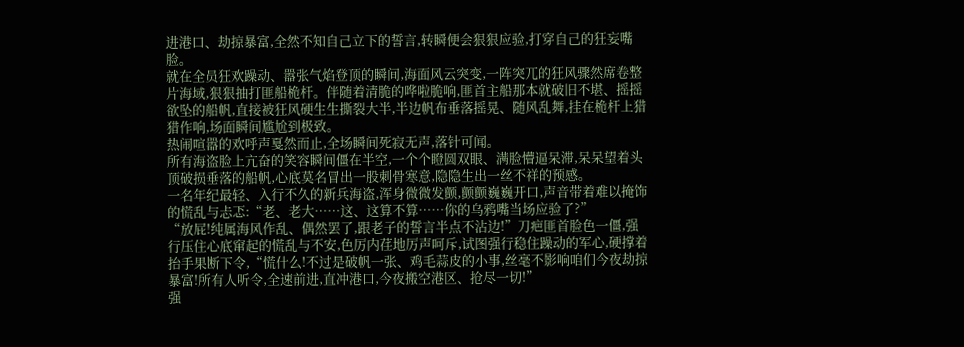进港口、劫掠暴富,全然不知自己立下的誓言,转瞬便会狠狠应验,打穿自己的狂妄嘴脸。
就在全员狂欢躁动、嚣张气焰登顶的瞬间,海面风云突变,一阵突兀的狂风骤然席卷整片海域,狠狠抽打匪船桅杆。伴随着清脆的哗啦脆响,匪首主船那本就破旧不堪、摇摇欲坠的船帆,直接被狂风硬生生撕裂大半,半边帆布垂落摇晃、随风乱舞,挂在桅杆上猎猎作响,场面瞬间尴尬到极致。
热闹喧嚣的欢呼声戛然而止,全场瞬间死寂无声,落针可闻。
所有海盗脸上亢奋的笑容瞬间僵在半空,一个个瞪圆双眼、满脸懵逼呆滞,呆呆望着头顶破损垂落的船帆,心底莫名冒出一股刺骨寒意,隐隐生出一丝不祥的预感。
一名年纪最轻、入行不久的新兵海盗,浑身微微发颤,颤颤巍巍开口,声音带着难以掩饰的慌乱与忐忑:“老、老大……这、这算不算……你的乌鸦嘴当场应验了?”
“放屁!纯属海风作乱、偶然罢了,跟老子的誓言半点不沾边!”刀疤匪首脸色一僵,强行压住心底窜起的慌乱与不安,色厉内荏地厉声呵斥,试图强行稳住躁动的军心,硬撑着抬手果断下令,“慌什么!不过是破帆一张、鸡毛蒜皮的小事,丝毫不影响咱们今夜劫掠暴富!所有人听令,全速前进,直冲港口,今夜搬空港区、抢尽一切!”
强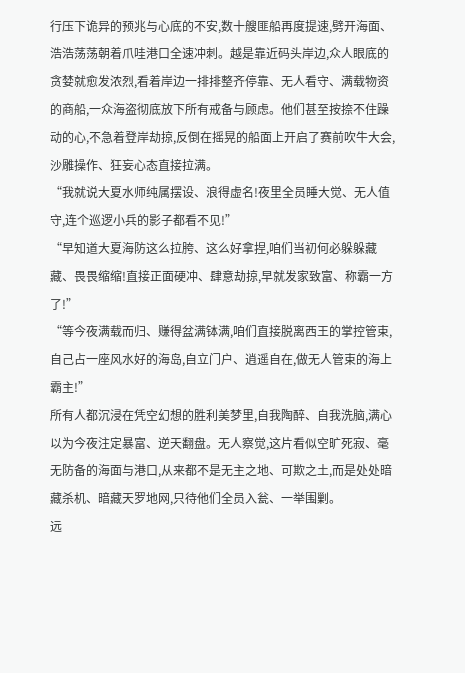行压下诡异的预兆与心底的不安,数十艘匪船再度提速,劈开海面、浩浩荡荡朝着爪哇港口全速冲刺。越是靠近码头岸边,众人眼底的贪婪就愈发浓烈,看着岸边一排排整齐停靠、无人看守、满载物资的商船,一众海盗彻底放下所有戒备与顾虑。他们甚至按捺不住躁动的心,不急着登岸劫掠,反倒在摇晃的船面上开启了赛前吹牛大会,沙雕操作、狂妄心态直接拉满。
“我就说大夏水师纯属摆设、浪得虚名!夜里全员睡大觉、无人值守,连个巡逻小兵的影子都看不见!”
“早知道大夏海防这么拉胯、这么好拿捏,咱们当初何必躲躲藏藏、畏畏缩缩!直接正面硬冲、肆意劫掠,早就发家致富、称霸一方了!”
“等今夜满载而归、赚得盆满钵满,咱们直接脱离西王的掌控管束,自己占一座风水好的海岛,自立门户、逍遥自在,做无人管束的海上霸主!”
所有人都沉浸在凭空幻想的胜利美梦里,自我陶醉、自我洗脑,满心以为今夜注定暴富、逆天翻盘。无人察觉,这片看似空旷死寂、毫无防备的海面与港口,从来都不是无主之地、可欺之土,而是处处暗藏杀机、暗藏天罗地网,只待他们全员入瓮、一举围剿。
远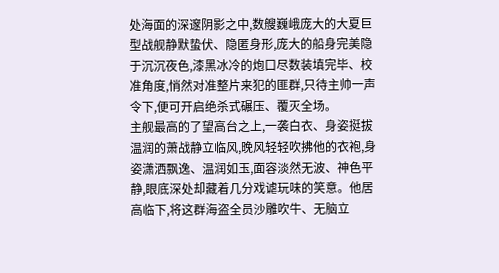处海面的深邃阴影之中,数艘巍峨庞大的大夏巨型战舰静默蛰伏、隐匿身形,庞大的船身完美隐于沉沉夜色,漆黑冰冷的炮口尽数装填完毕、校准角度,悄然对准整片来犯的匪群,只待主帅一声令下,便可开启绝杀式碾压、覆灭全场。
主舰最高的了望高台之上,一袭白衣、身姿挺拔温润的萧战静立临风,晚风轻轻吹拂他的衣袍,身姿潇洒飘逸、温润如玉,面容淡然无波、神色平静,眼底深处却藏着几分戏谑玩味的笑意。他居高临下,将这群海盗全员沙雕吹牛、无脑立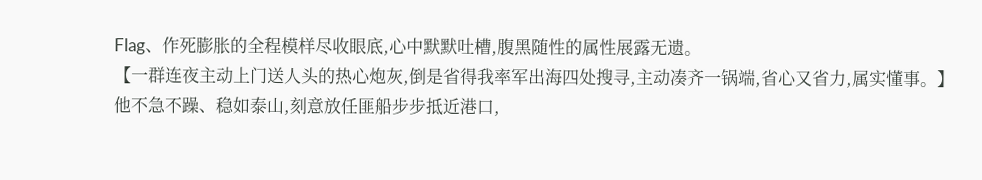Flag、作死膨胀的全程模样尽收眼底,心中默默吐槽,腹黑随性的属性展露无遗。
【一群连夜主动上门送人头的热心炮灰,倒是省得我率军出海四处搜寻,主动凑齐一锅端,省心又省力,属实懂事。】
他不急不躁、稳如泰山,刻意放任匪船步步抵近港口,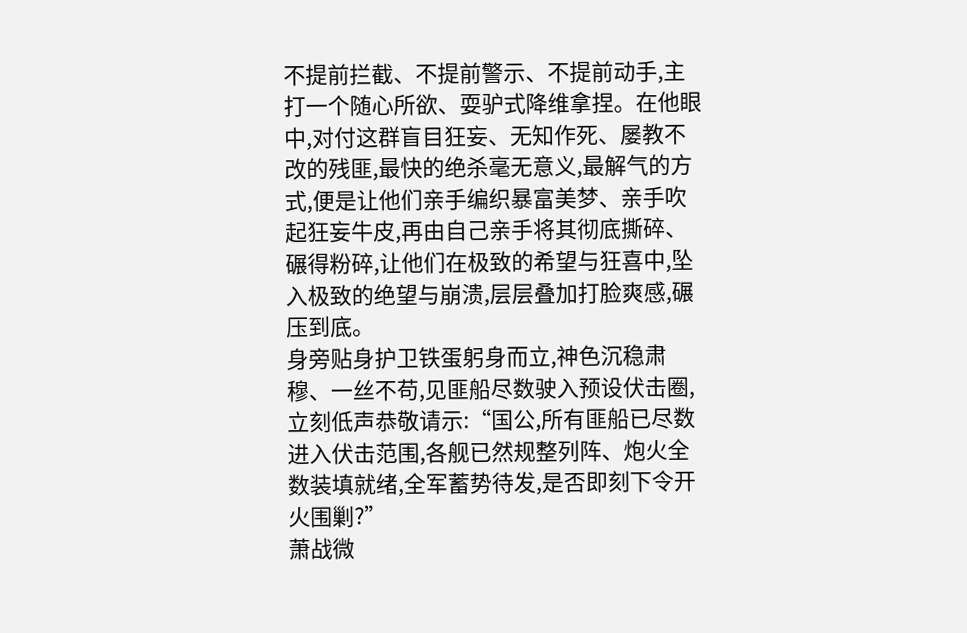不提前拦截、不提前警示、不提前动手,主打一个随心所欲、耍驴式降维拿捏。在他眼中,对付这群盲目狂妄、无知作死、屡教不改的残匪,最快的绝杀毫无意义,最解气的方式,便是让他们亲手编织暴富美梦、亲手吹起狂妄牛皮,再由自己亲手将其彻底撕碎、碾得粉碎,让他们在极致的希望与狂喜中,坠入极致的绝望与崩溃,层层叠加打脸爽感,碾压到底。
身旁贴身护卫铁蛋躬身而立,神色沉稳肃穆、一丝不苟,见匪船尽数驶入预设伏击圈,立刻低声恭敬请示:“国公,所有匪船已尽数进入伏击范围,各舰已然规整列阵、炮火全数装填就绪,全军蓄势待发,是否即刻下令开火围剿?”
萧战微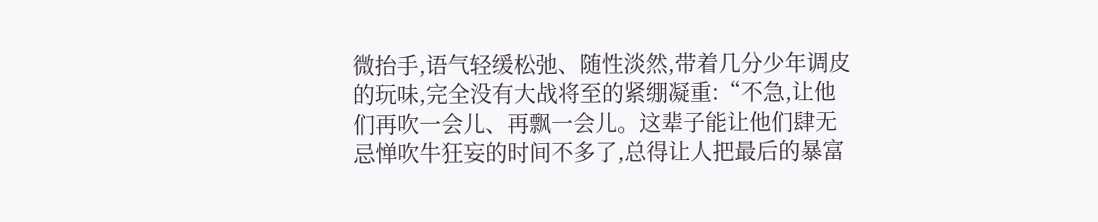微抬手,语气轻缓松弛、随性淡然,带着几分少年调皮的玩味,完全没有大战将至的紧绷凝重:“不急,让他们再吹一会儿、再飘一会儿。这辈子能让他们肆无忌惮吹牛狂妄的时间不多了,总得让人把最后的暴富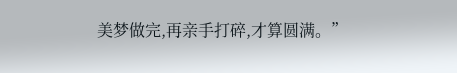美梦做完,再亲手打碎,才算圆满。”